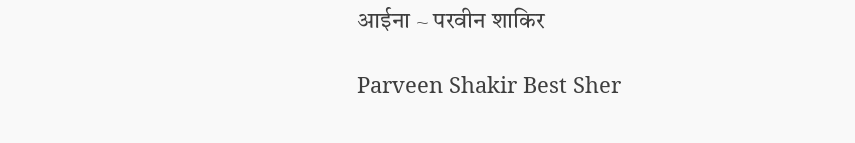आईना ~ परवीन शाकिर

Parveen Shakir Best Sher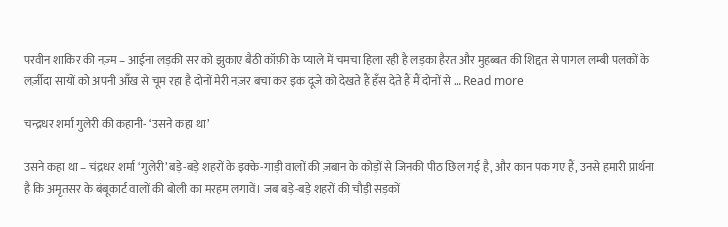परवीन शाकिर की नज़्म – आईना लड़की सर को झुकाए बैठी कॉफ़ी के प्याले में चमचा हिला रही है लड़का हैरत और मुहब्बत की शिद्दत से पागल लम्बी पलकों के लर्ज़ीदा सायों को अपनी आँख से चूम रहा है दोनों मेरी नज़र बचा कर इक दूजे को देखते हैं हँस देते हैं मैं दोनों से … Read more

चन्द्रधर शर्मा गुलेरी की कहानी- ‘उसने कहा था’

उसने कहा था – चंद्रधर शर्मा ‘गुलेरी’ बड़े-बड़े शहरों के इक्के-गाड़ी वालों की ज़बान के कोड़ों से जिनकी पीठ छिल गई है, और कान पक गए हैं, उनसे हमारी प्रार्थना है कि अमृतसर के बंबूकार्ट वालों की बोली का मरहम लगावें। जब बड़े-बड़े शहरों की चौड़ी सड़कों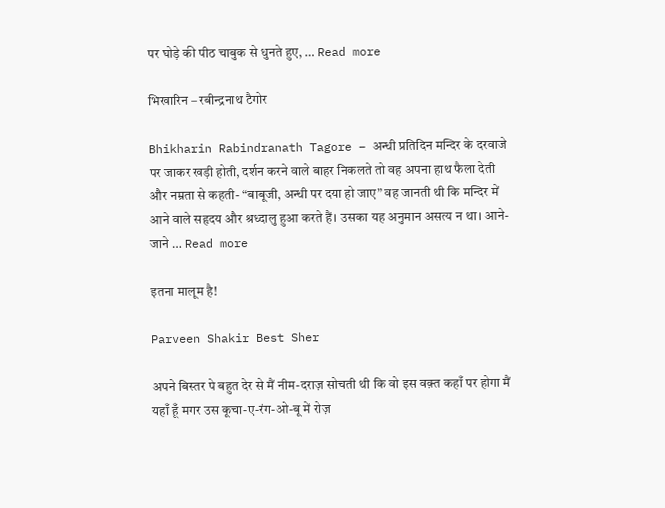पर घोड़े की पीठ चाबुक से धुनते हुए, … Read more

भिखारिन – रबीन्द्रनाथ टैगोर

Bhikharin Rabindranath Tagore – अन्धी प्रतिदिन मन्दिर के दरवाजे पर जाकर खड़ी होती, दर्शन करने वाले बाहर निकलते तो वह अपना हाथ फैला देती और नम्रता से कहती- “बाबूजी, अन्धी पर दया हो जाए” वह जानती थी कि मन्दिर में आने वाले सहृदय और श्रध्दालु हुआ करते हैं। उसका यह अनुमान असत्य न था। आने-जाने … Read more

इतना मालूम है!

Parveen Shakir Best Sher

अपने बिस्तर पे बहुत देर से मैं नीम-दराज़ सोचती थी कि वो इस वक़्त कहाँ पर होगा मैं यहाँ हूँ मगर उस कूचा-ए-रंग-ओ-बू में रोज़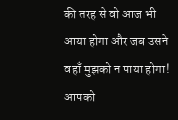की तरह से वो आज भी आया होगा और जब उसने वहाँ मुझको न पाया होगा! आपको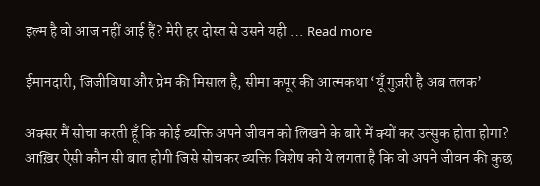इल्म है वो आज नहीं आई हैं? मेरी हर दोस्त से उसने यही … Read more

ईमानदारी, जिजीविषा और प्रेम की मिसाल है, सीमा कपूर की आत्मकथा ‘यूँ गुज़री है अब तलक’

अक्सर मैं सोचा करती हूँ कि कोई व्यक्ति अपने जीवन को लिखने के बारे में क्यों कर उत्सुक होता होगा? आख़िर ऐसी कौन सी बात होगी जिसे सोचकर व्यक्ति विशेष को ये लगता है कि वो अपने जीवन की कुछ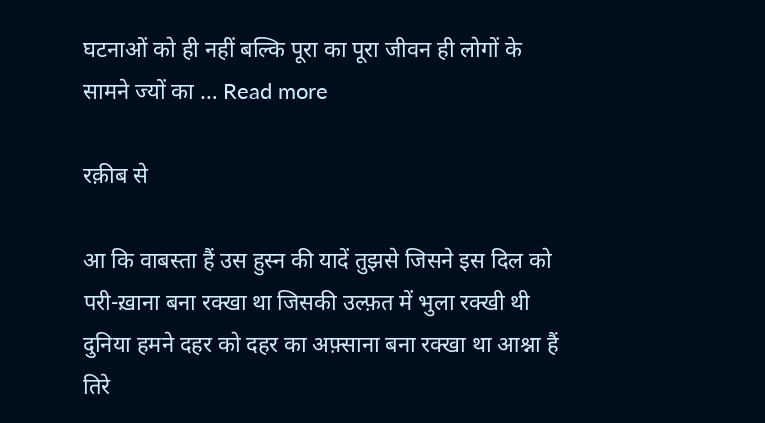घटनाओं को ही नहीं बल्कि पूरा का पूरा जीवन ही लोगों के सामने ज्यों का … Read more

रक़ीब से

आ कि वाबस्ता हैं उस हुस्न की यादें तुझसे जिसने इस दिल को परी-ख़ाना बना रक्खा था जिसकी उल्फ़त में भुला रक्खी थी दुनिया हमने दहर को दहर का अफ़्साना बना रक्खा था आश्ना हैं तिरे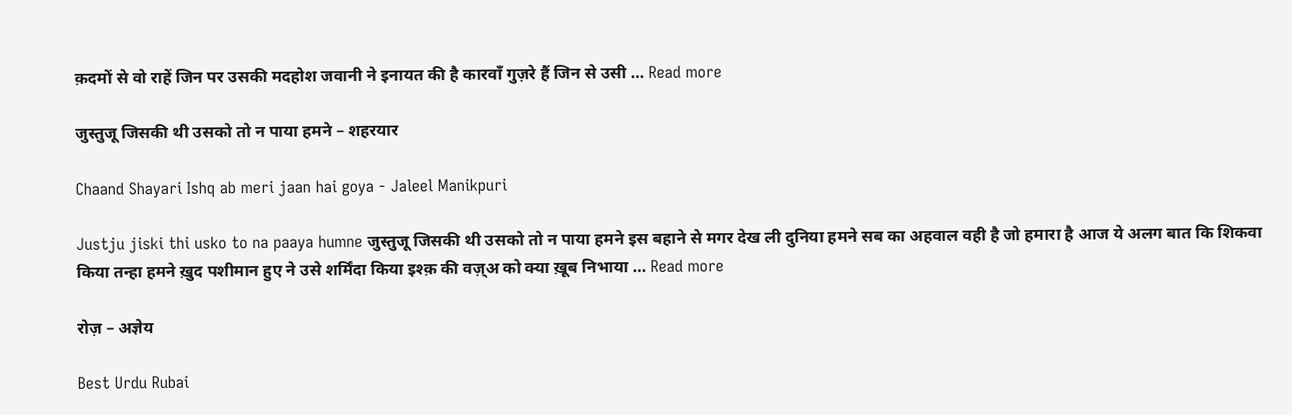क़दमों से वो राहें जिन पर उसकी मदहोश जवानी ने इनायत की है कारवाँ गुज़रे हैं जिन से उसी … Read more

जुस्तुजू जिसकी थी उसको तो न पाया हमने – शहरयार

Chaand Shayari Ishq ab meri jaan hai goya - Jaleel Manikpuri

Justju jiski thi usko to na paaya humne जुस्तुजू जिसकी थी उसको तो न पाया हमने इस बहाने से मगर देख ली दुनिया हमने सब का अहवाल वही है जो हमारा है आज ये अलग बात कि शिकवा किया तन्हा हमने ख़ुद पशीमान हुए ने उसे शर्मिंदा किया इश्क़ की वज़्अ को क्या ख़ूब निभाया … Read more

रोज़ – अज्ञेय

Best Urdu Rubai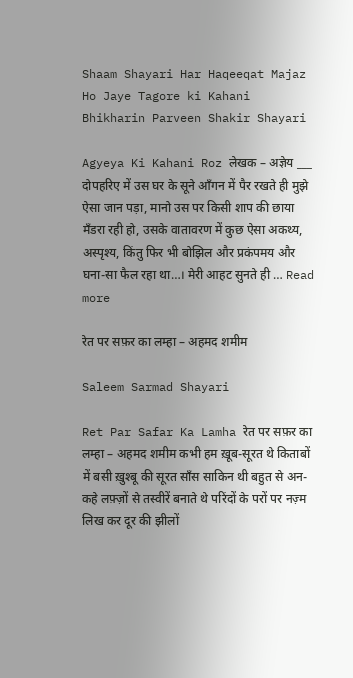Shaam Shayari Har Haqeeqat Majaz Ho Jaye Tagore ki Kahani Bhikharin Parveen Shakir Shayari

Agyeya Ki Kahani Roz लेखक – अज्ञेय ___ दोपहरिए में उस घर के सूने आँगन में पैर रखते ही मुझे ऐसा जान पड़ा, मानो उस पर किसी शाप की छाया मँडरा रही हो, उसके वातावरण में कुछ ऐसा अकथ्य, अस्पृश्य, किंतु फिर भी बोझिल और प्रकंपमय और घना-सा फैल रहा था…। मेरी आहट सुनते ही … Read more

रेत पर सफ़र का लम्हा – अहमद शमीम

Saleem Sarmad Shayari

Ret Par Safar Ka Lamha रेत पर सफ़र का लम्हा – अहमद शमीम कभी हम ख़ूब-सूरत थे किताबों में बसी ख़ुश्बू की सूरत साँस साकिन थी बहुत से अन-कहे लफ़्ज़ों से तस्वीरें बनाते थे परिंदों के परों पर नज़्म लिख कर दूर की झीलों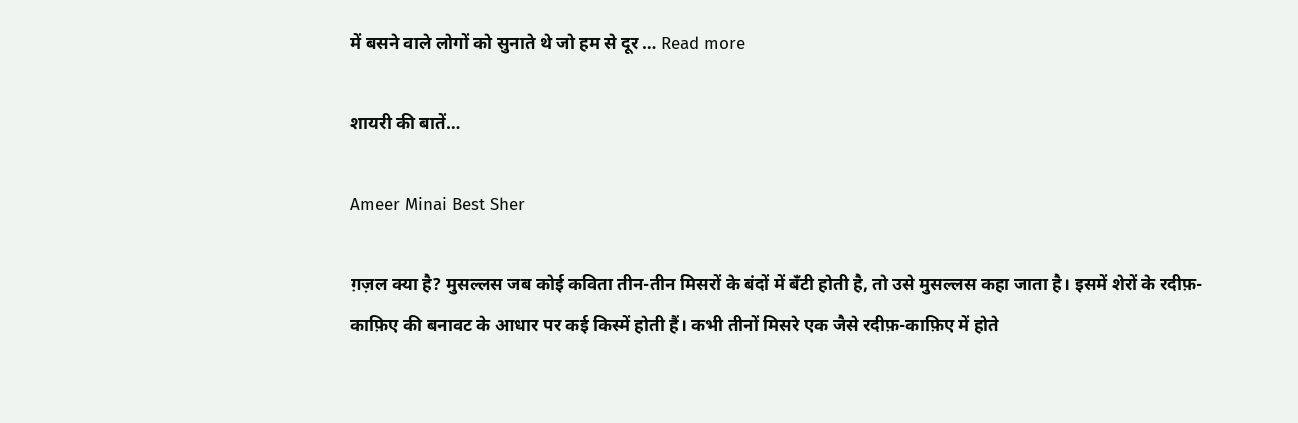में बसने वाले लोगों को सुनाते थे जो हम से दूर … Read more

शायरी की बातें…

Ameer Minai Best Sher

ग़ज़ल क्या है? मुसल्लस जब कोई कविता तीन-तीन मिसरों के बंदों में बँटी होती है, तो उसे मुसल्लस कहा जाता है। इसमें शेरों के रदीफ़-काफ़िए की बनावट के आधार पर कई किस्में होती हैं। कभी तीनों मिसरे एक जैसे रदीफ़-काफ़िए में होते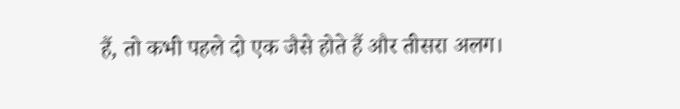हैं, तो कभी पहले दो एक जैसे होते हैं और तीसरा अलग।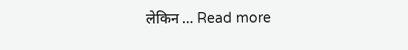लेकिन … Read more